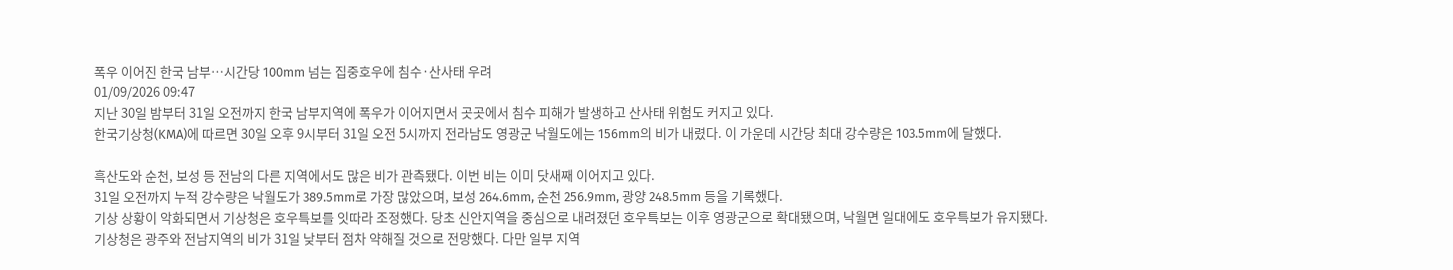폭우 이어진 한국 남부…시간당 100mm 넘는 집중호우에 침수·산사태 우려
01/09/2026 09:47
지난 30일 밤부터 31일 오전까지 한국 남부지역에 폭우가 이어지면서 곳곳에서 침수 피해가 발생하고 산사태 위험도 커지고 있다.
한국기상청(KMA)에 따르면 30일 오후 9시부터 31일 오전 5시까지 전라남도 영광군 낙월도에는 156mm의 비가 내렸다. 이 가운데 시간당 최대 강수량은 103.5mm에 달했다.

흑산도와 순천, 보성 등 전남의 다른 지역에서도 많은 비가 관측됐다. 이번 비는 이미 닷새째 이어지고 있다.
31일 오전까지 누적 강수량은 낙월도가 389.5mm로 가장 많았으며, 보성 264.6mm, 순천 256.9mm, 광양 248.5mm 등을 기록했다.
기상 상황이 악화되면서 기상청은 호우특보를 잇따라 조정했다. 당초 신안지역을 중심으로 내려졌던 호우특보는 이후 영광군으로 확대됐으며, 낙월면 일대에도 호우특보가 유지됐다.
기상청은 광주와 전남지역의 비가 31일 낮부터 점차 약해질 것으로 전망했다. 다만 일부 지역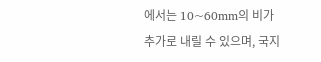에서는 10~60mm의 비가 추가로 내릴 수 있으며, 국지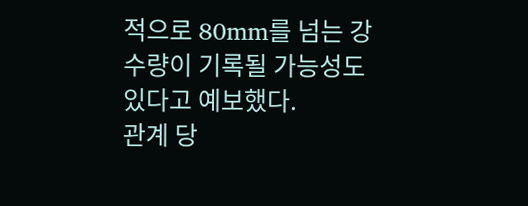적으로 80mm를 넘는 강수량이 기록될 가능성도 있다고 예보했다.
관계 당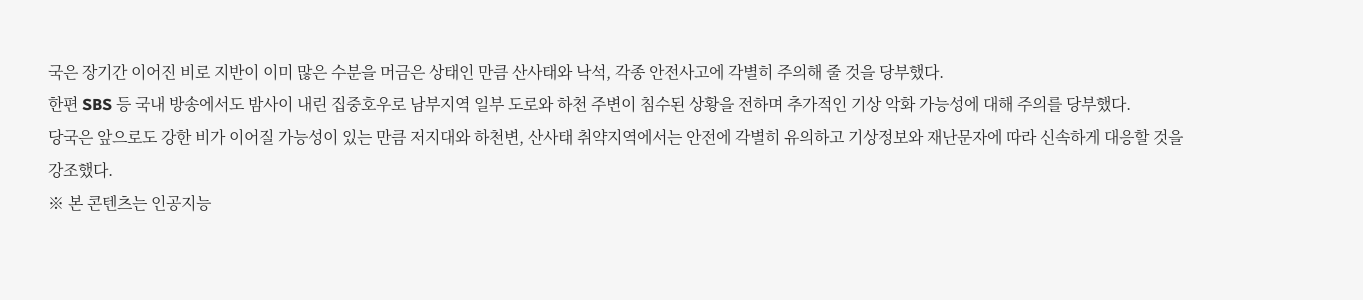국은 장기간 이어진 비로 지반이 이미 많은 수분을 머금은 상태인 만큼 산사태와 낙석, 각종 안전사고에 각별히 주의해 줄 것을 당부했다.
한편 SBS 등 국내 방송에서도 밤사이 내린 집중호우로 남부지역 일부 도로와 하천 주변이 침수된 상황을 전하며 추가적인 기상 악화 가능성에 대해 주의를 당부했다.
당국은 앞으로도 강한 비가 이어질 가능성이 있는 만큼 저지대와 하천변, 산사태 취약지역에서는 안전에 각별히 유의하고 기상정보와 재난문자에 따라 신속하게 대응할 것을 강조했다.
※ 본 콘텐츠는 인공지능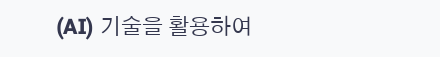(AI) 기술을 활용하여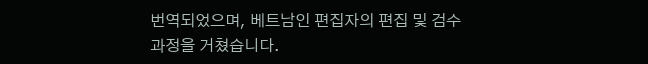번역되었으며, 베트남인 편집자의 편집 및 검수 과정을 거쳤습니다.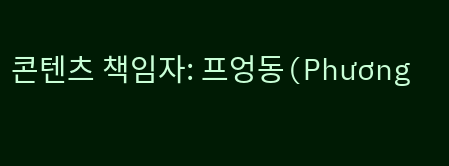콘텐츠 책임자: 프엉동(Phương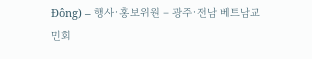Đông) – 행사·홍보위원 – 광주·전남 베트남교민회